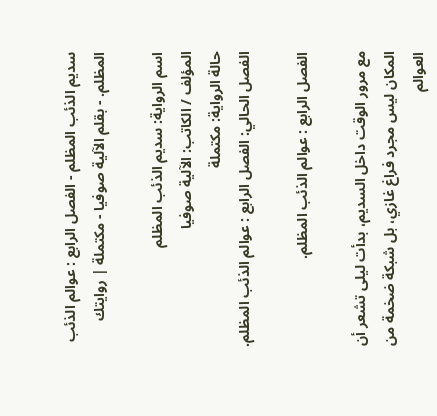سديم الذئب المظلم - الفصل الرابع : عوالم الذئب المظلم. - بقلم الآلية صوفيا - مكتملة | روايتك

اسم الرواية: سديم الذئب المظلم
المؤلف / الكاتب: الآلية صوفيا
حالة الرواية: مكتملة
الفصل الحالي: الفصل الرابع : عوالم الذئب المظلم.

الفصل الرابع : عوالم الذئب المظلم.

مع مرور الوقت داخل السديم، بدأت ليلى تشعر أن المكان ليس مجرد فراغ غازي، بل شبكة ضخمة من العوالم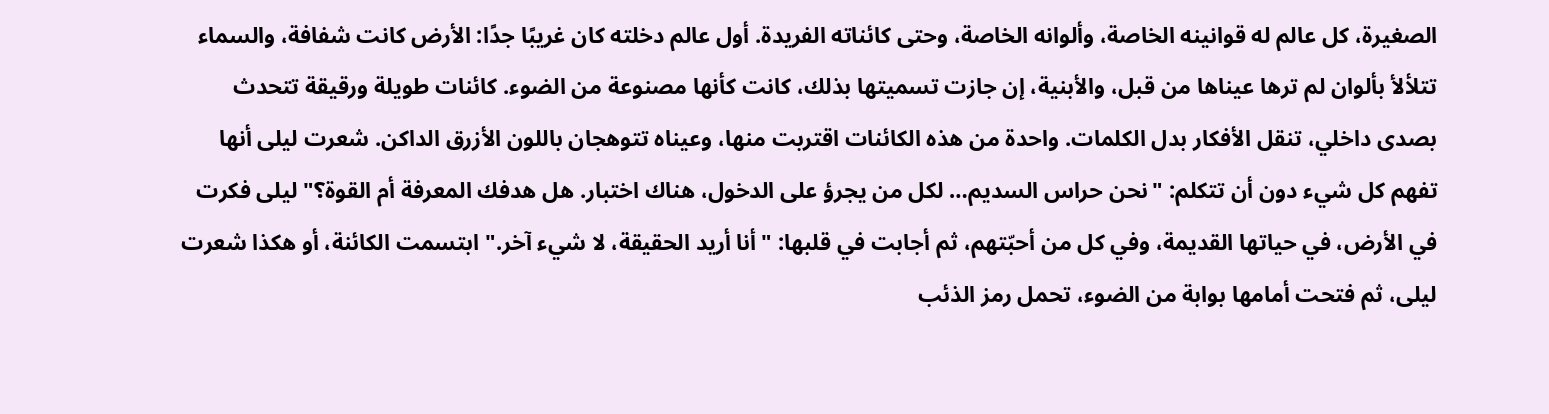الصغيرة، كل عالم له قوانينه الخاصة، وألوانه الخاصة، وحتى كائناته الفريدة. أول عالم دخلته كان غريبًا جدًا: الأرض كانت شفافة، والسماء تتلألأ بألوان لم ترها عيناها من قبل، والأبنية، إن جازت تسميتها بذلك، كانت كأنها مصنوعة من الضوء. كائنات طويلة ورقيقة تتحدث بصدى داخلي، تنقل الأفكار بدل الكلمات. واحدة من هذه الكائنات اقتربت منها، وعيناه تتوهجان باللون الأزرق الداكن. شعرت ليلى أنها تفهم كل شيء دون أن تتكلم: "نحن حراس السديم… لكل من يجرؤ على الدخول، هناك اختبار. هل هدفك المعرفة أم القوة؟" ليلى فكرت في الأرض، في حياتها القديمة، وفي كل من أحبّتهم، ثم أجابت في قلبها: "أنا أريد الحقيقة، لا شيء آخر." ابتسمت الكائنة، أو هكذا شعرت ليلى، ثم فتحت أمامها بوابة من الضوء، تحمل رمز الذئب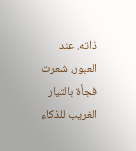ذاته. عند العبور، شعرت فجأة بالتيار الغريب للذكاء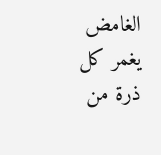الغامض يغمر كل ذرة من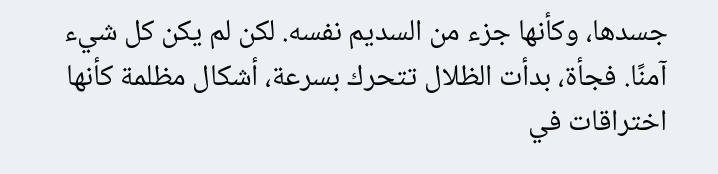جسدها، وكأنها جزء من السديم نفسه. لكن لم يكن كل شيء آمنًا. فجأة، بدأت الظلال تتحرك بسرعة، أشكال مظلمة كأنها اختراقات في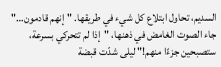السديم، تحاول ابتلاع كل شيء في طريقها. "إنهم قادمون…" جاء الصوت الغامض في ذهنها، "إذا لم تتحركي بسرعة، ستصبحين جزءًا منهم!" ليلى شدّت قبضة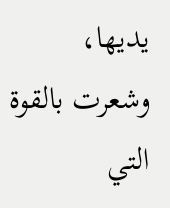يديها، وشعرت بالقوة التي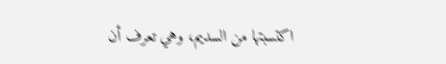اكتسبتها من السديم، وهي تعرف أن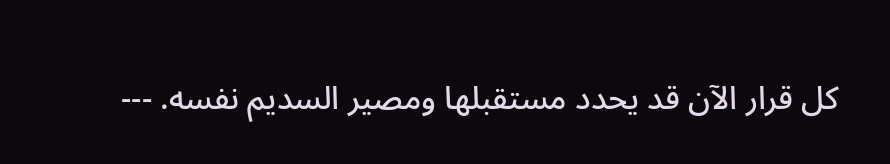كل قرار الآن قد يحدد مستقبلها ومصير السديم نفسه. ---